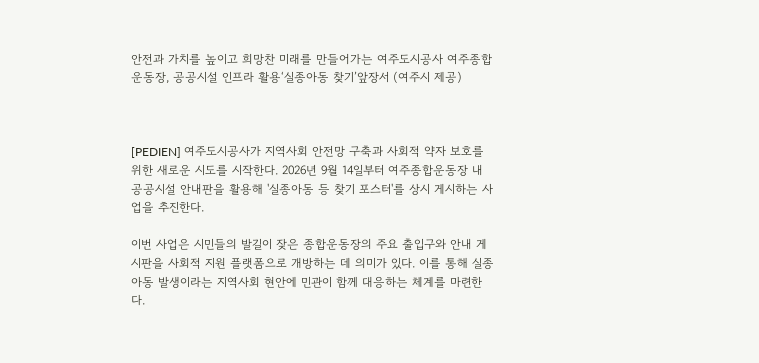안전과 가치를 높이고 희망찬 미래를 만들어가는 여주도시공사 여주종합운동장, 공공시설 인프라 활용‘실종아동 찾기’앞장서 (여주시 제공)



[PEDIEN] 여주도시공사가 지역사회 안전망 구축과 사회적 약자 보호를 위한 새로운 시도를 시작한다. 2026년 9월 14일부터 여주종합운동장 내 공공시설 안내판을 활용해 '실종아동 등 찾기 포스터'를 상시 게시하는 사업을 추진한다.

이번 사업은 시민들의 발길이 잦은 종합운동장의 주요 출입구와 안내 게시판을 사회적 지원 플랫폼으로 개방하는 데 의미가 있다. 이를 통해 실종아동 발생이라는 지역사회 현안에 민관이 함께 대응하는 체계를 마련한다.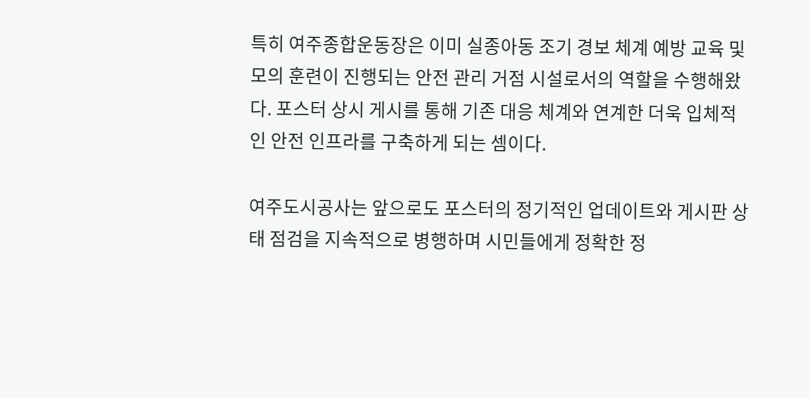특히 여주종합운동장은 이미 실종아동 조기 경보 체계 예방 교육 및 모의 훈련이 진행되는 안전 관리 거점 시설로서의 역할을 수행해왔다. 포스터 상시 게시를 통해 기존 대응 체계와 연계한 더욱 입체적인 안전 인프라를 구축하게 되는 셈이다.

여주도시공사는 앞으로도 포스터의 정기적인 업데이트와 게시판 상태 점검을 지속적으로 병행하며 시민들에게 정확한 정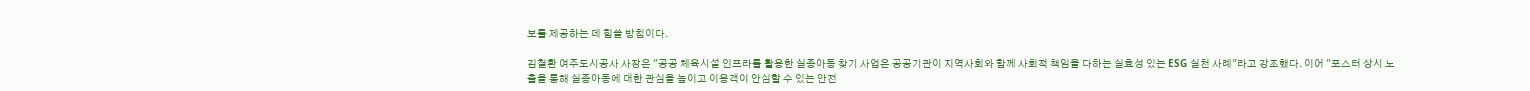보를 제공하는 데 힘쓸 방침이다.

김철환 여주도시공사 사장은 "공공 체육시설 인프라를 활용한 실종아동 찾기 사업은 공공기관이 지역사회와 함께 사회적 책임을 다하는 실효성 있는 ESG 실천 사례"라고 강조했다. 이어 "포스터 상시 노출을 통해 실종아동에 대한 관심을 높이고 이용객이 안심할 수 있는 안전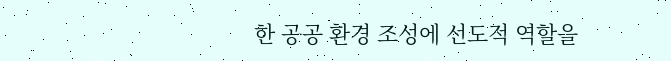한 공공 환경 조성에 선도적 역할을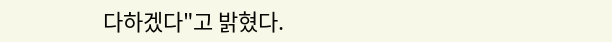다하겠다"고 밝혔다.